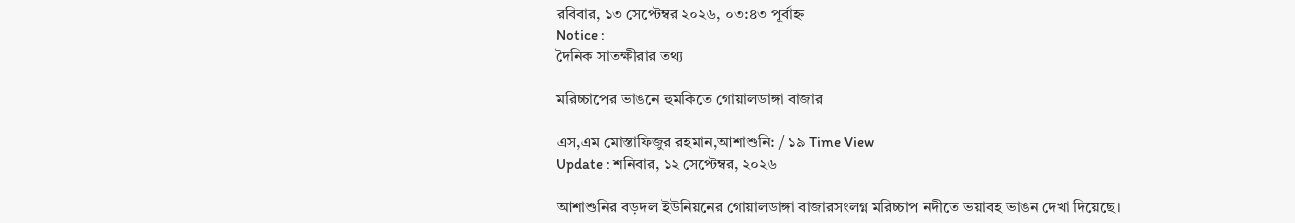রবিবার, ১৩ সেপ্টেম্বর ২০২৬, ০৩:৪৩ পূর্বাহ্ন
Notice :
দৈনিক সাতক্ষীরার তথ্য

মরিচ্চাপের ভাঙনে হুমকিতে গোয়ালডাঙ্গা বাজার

এস,এম মোস্তাফিজুর রহমান,আশাশুনি: / ১৯ Time View
Update : শনিবার, ১২ সেপ্টেম্বর, ২০২৬

আশাশুনির বড়দল ইউনিয়নের গোয়ালডাঙ্গা বাজারসংলগ্ন মরিচ্চাপ নদীতে ভয়াবহ ভাঙন দেখা দিয়েছে।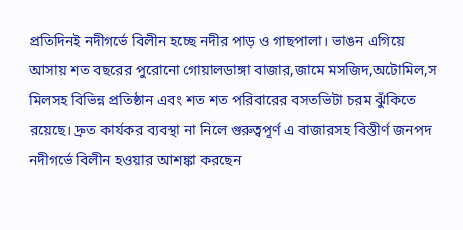প্রতিদিনই নদীগর্ভে বিলীন হচ্ছে নদীর পাড় ও গাছপালা। ভাঙন এগিয়ে আসায় শত বছরের পুরোনো গোয়ালডাঙ্গা বাজার,জামে মসজিদ,অটোমিল,স মিলসহ বিভিন্ন প্রতিষ্ঠান এবং শত শত পরিবারের বসতভিটা চরম ঝুঁকিতে রয়েছে। দ্রুত কার্যকর ব্যবস্থা না নিলে গুরুত্বপূর্ণ এ বাজারসহ বিস্তীর্ণ জনপদ নদীগর্ভে বিলীন হওয়ার আশঙ্কা করছেন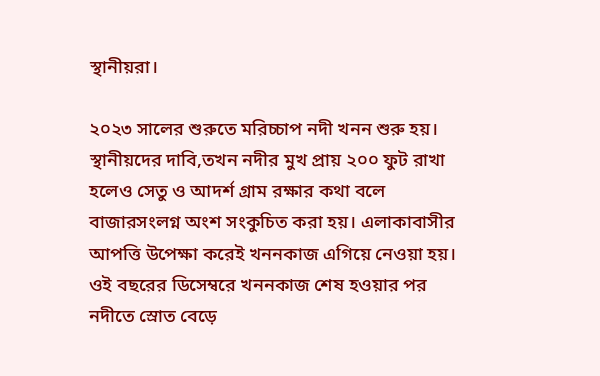স্থানীয়রা।

২০২৩ সালের শুরুতে মরিচ্চাপ নদী খনন শুরু হয়। স্থানীয়দের দাবি,তখন নদীর মুখ প্রায় ২০০ ফুট রাখা হলেও সেতু ও আদর্শ গ্রাম রক্ষার কথা বলে বাজারসংলগ্ন অংশ সংকুচিত করা হয়। এলাকাবাসীর আপত্তি উপেক্ষা করেই খননকাজ এগিয়ে নেওয়া হয়। ওই বছরের ডিসেম্বরে খননকাজ শেষ হওয়ার পর নদীতে স্রোত বেড়ে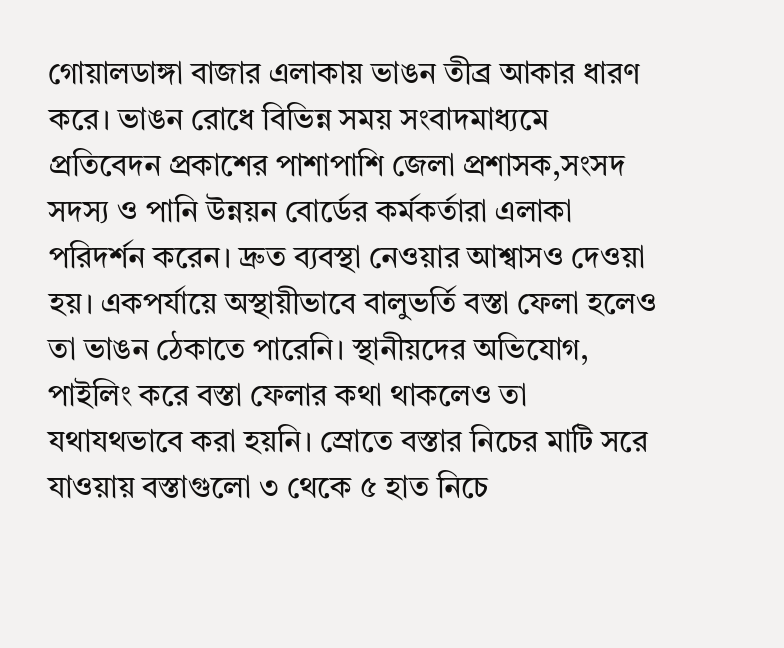গোয়ালডাঙ্গা বাজার এলাকায় ভাঙন তীব্র আকার ধারণ করে। ভাঙন রোধে বিভিন্ন সময় সংবাদমাধ্যমে প্রতিবেদন প্রকাশের পাশাপাশি জেলা প্রশাসক,সংসদ সদস্য ও পানি উন্নয়ন বোর্ডের কর্মকর্তারা এলাকা পরিদর্শন করেন। দ্রুত ব্যবস্থা নেওয়ার আশ্বাসও দেওয়া হয়। একপর্যায়ে অস্থায়ীভাবে বালুভর্তি বস্তা ফেলা হলেও তা ভাঙন ঠেকাতে পারেনি। স্থানীয়দের অভিযোগ, পাইলিং করে বস্তা ফেলার কথা থাকলেও তা যথাযথভাবে করা হয়নি। স্রোতে বস্তার নিচের মাটি সরে যাওয়ায় বস্তাগুলো ৩ থেকে ৫ হাত নিচে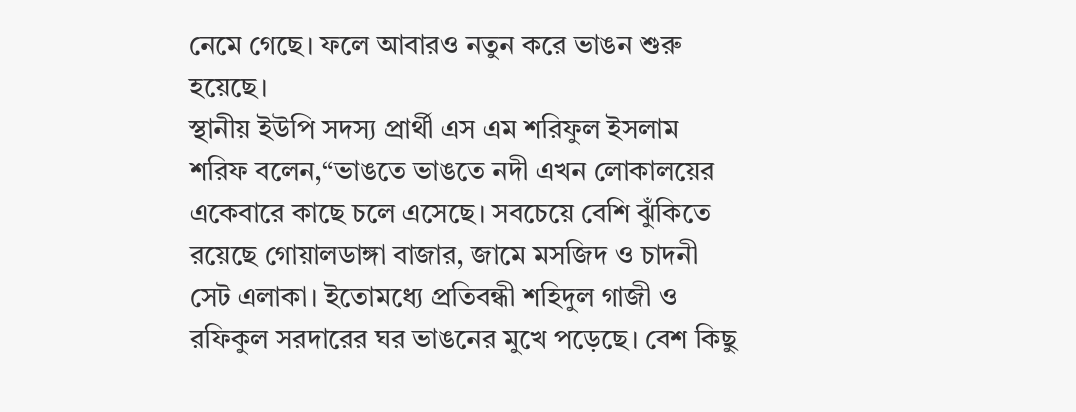নেমে গেছে। ফলে আবারও নতুন করে ভাঙন শুরু হয়েছে।
স্থানীয় ইউপি সদস্য প্রার্থী এস এম শরিফুল ইসলাম শরিফ বলেন,“ভাঙতে ভাঙতে নদী এখন লোকালয়ের একেবারে কাছে চলে এসেছে। সবচেয়ে বেশি ঝুঁকিতে রয়েছে গোয়ালডাঙ্গা বাজার, জামে মসজিদ ও চাদনী সেট এলাকা। ইতোমধ্যে প্রতিবন্ধী শহিদুল গাজী ও রফিকুল সরদারের ঘর ভাঙনের মুখে পড়েছে। বেশ কিছু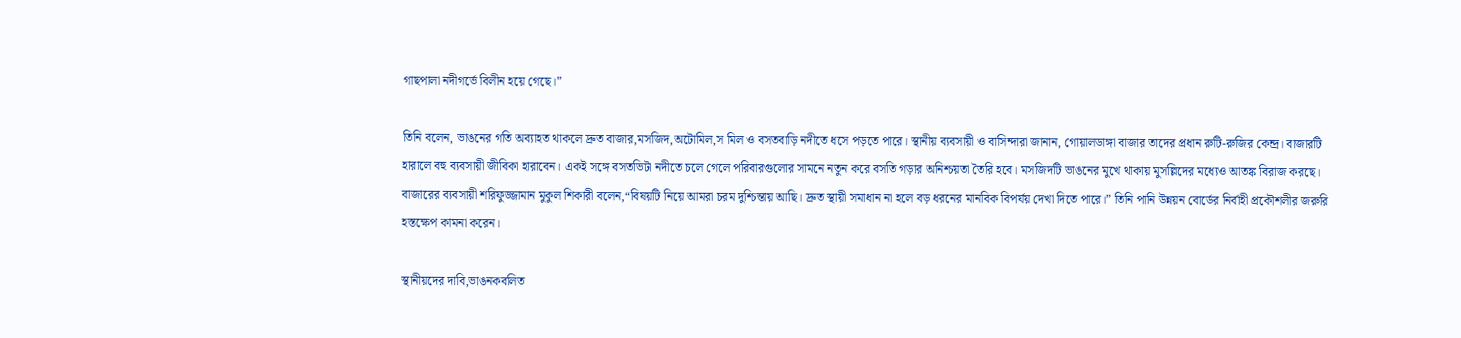গাছপালা নদীগর্ভে বিলীন হয়ে গেছে।”

তিনি বলেন, ভাঙনের গতি অব্যাহত থাকলে দ্রুত বাজার,মসজিদ,অটোমিল,স মিল ও বসতবাড়ি নদীতে ধসে পড়তে পারে। স্থানীয় ব্যবসায়ী ও বাসিন্দারা জানান, গোয়ালডাঙ্গা বাজার তাদের প্রধান রুটি-রুজির কেন্দ্র। বাজারটি হারালে বহু ব্যবসায়ী জীবিকা হারাবেন। একই সঙ্গে বসতভিটা নদীতে চলে গেলে পরিবারগুলোর সামনে নতুন করে বসতি গড়ার অনিশ্চয়তা তৈরি হবে। মসজিদটি ভাঙনের মুখে থাকায় মুসল্লিদের মধ্যেও আতঙ্ক বিরাজ করছে।
বাজারের ব্যবসায়ী শরিফুজ্জামান মুকুল শিকারী বলেন,“বিষয়টি নিয়ে আমরা চরম দুশ্চিন্তায় আছি। দ্রুত স্থায়ী সমাধান না হলে বড় ধরনের মানবিক বিপর্যয় দেখা দিতে পারে।” তিনি পানি উন্নয়ন বোর্ডের নির্বাহী প্রকৌশলীর জরুরি হস্তক্ষেপ কামনা করেন।

স্থানীয়দের দাবি,ভাঙনকবলিত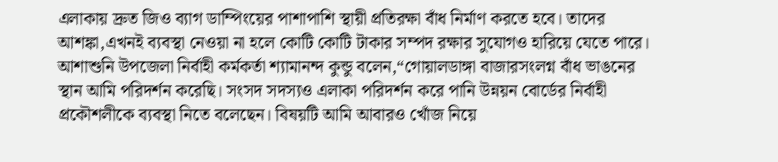এলাকায় দ্রুত জিও ব্যাগ ডাম্পিংয়ের পাশাপাশি স্থায়ী প্রতিরক্ষা বাঁধ নির্মাণ করতে হবে। তাদের আশঙ্কা,এখনই ব্যবস্থা নেওয়া না হলে কোটি কোটি টাকার সম্পদ রক্ষার সুযোগও হারিয়ে যেতে পারে।
আশাশুনি উপজেলা নির্বাহী কর্মকর্তা শ্যামানন্দ কুন্ডু বলেন,“গোয়ালডাঙ্গা বাজারসংলগ্ন বাঁধ ভাঙনের স্থান আমি পরিদর্শন করেছি। সংসদ সদস্যও এলাকা পরিদর্শন করে পানি উন্নয়ন বোর্ডের নির্বাহী প্রকৌশলীকে ব্যবস্থা নিতে বলেছেন। বিষয়টি আমি আবারও খোঁজ নিয়ে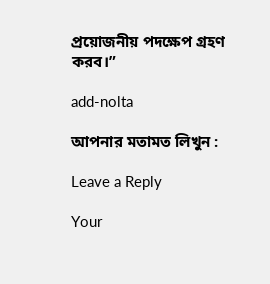প্রয়োজনীয় পদক্ষেপ গ্রহণ করব।”

add-nolta

আপনার মতামত লিখুন :

Leave a Reply

Your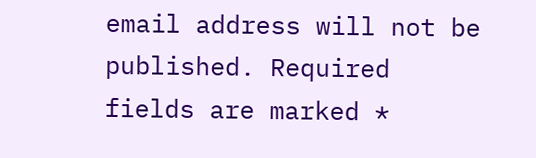email address will not be published. Required fields are marked *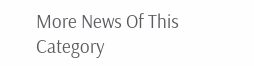More News Of This Category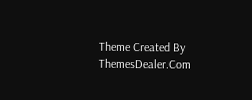Theme Created By ThemesDealer.Com